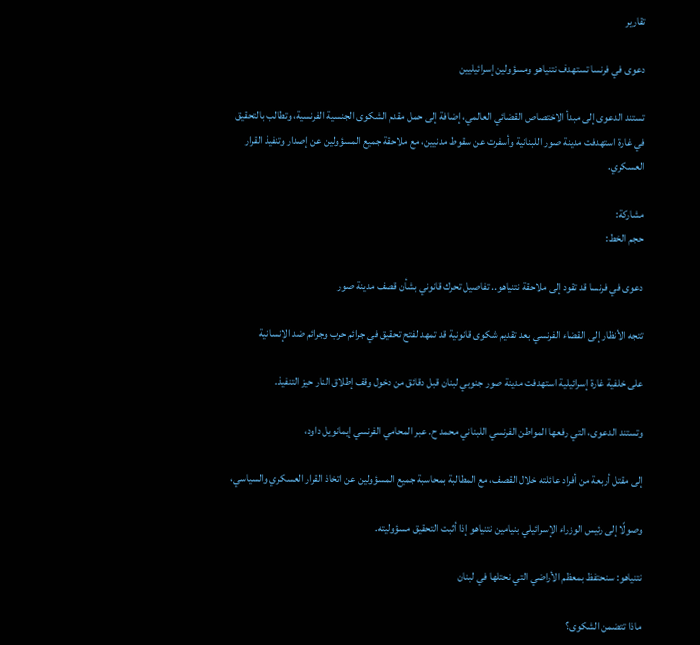تقارير

دعوى في فرنسا تستهدف نتنياهو ومسؤولين إسرائيليين

تستند الدعوى إلى مبدأ الاختصاص القضائي العالمي، إضافة إلى حمل مقدم الشكوى الجنسية الفرنسية، وتطالب بالتحقيق في غارة استهدفت مدينة صور اللبنانية وأسفرت عن سقوط مدنيين، مع ملاحقة جميع المسؤولين عن إصدار وتنفيذ القرار العسكري.

مشاركة:
حجم الخط:

دعوى في فرنسا قد تقود إلى ملاحقة نتنياهو.. تفاصيل تحرك قانوني بشأن قصف مدينة صور

تتجه الأنظار إلى القضاء الفرنسي بعد تقديم شكوى قانونية قد تمهد لفتح تحقيق في جرائم حرب وجرائم ضد الإنسانية

على خلفية غارة إسرائيلية استهدفت مدينة صور جنوبي لبنان قبل دقائق من دخول وقف إطلاق النار حيز التنفيذ.

وتستند الدعوى، التي رفعها المواطن الفرنسي اللبناني محمد ح. عبر المحامي الفرنسي إيمانويل داود،

إلى مقتل أربعة من أفراد عائلته خلال القصف، مع المطالبة بمحاسبة جميع المسؤولين عن اتخاذ القرار العسكري والسياسي،

وصولًا إلى رئيس الوزراء الإسرائيلي بنيامين نتنياهو إذا أثبت التحقيق مسؤوليته.

نتنياهو: سنحتفظ بمعظم الأراضي التي نحتلها في لبنان

ماذا تتضمن الشكوى؟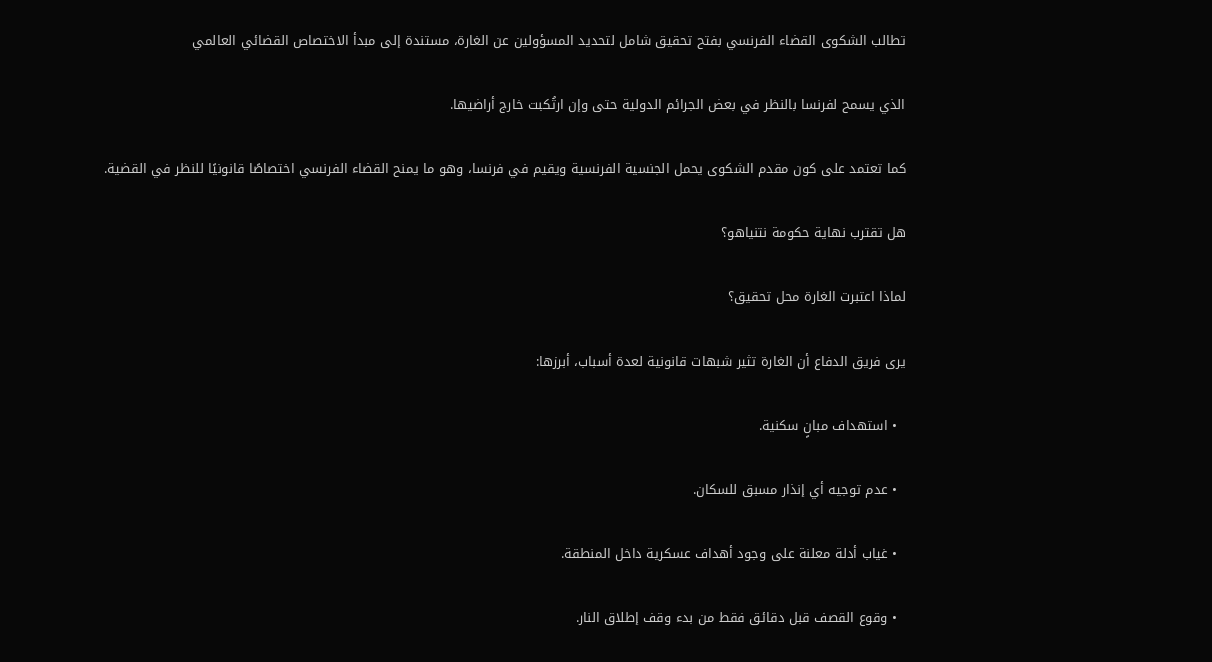تطالب الشكوى القضاء الفرنسي بفتح تحقيق شامل لتحديد المسؤولين عن الغارة، مستندة إلى مبدأ الاختصاص القضائي العالمي

الذي يسمح لفرنسا بالنظر في بعض الجرائم الدولية حتى وإن ارتُكبت خارج أراضيها.

كما تعتمد على كون مقدم الشكوى يحمل الجنسية الفرنسية ويقيم في فرنسا، وهو ما يمنح القضاء الفرنسي اختصاصًا قانونيًا للنظر في القضية.

هل تقترب نهاية حكومة نتنياهو؟

لماذا اعتبرت الغارة محل تحقيق؟

يرى فريق الدفاع أن الغارة تثير شبهات قانونية لعدة أسباب، أبرزها:

  • استهداف مبانٍ سكنية.

  • عدم توجيه أي إنذار مسبق للسكان.

  • غياب أدلة معلنة على وجود أهداف عسكرية داخل المنطقة.

  • وقوع القصف قبل دقائق فقط من بدء وقف إطلاق النار.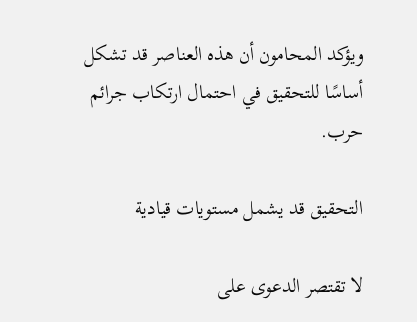ويؤكد المحامون أن هذه العناصر قد تشكل أساسًا للتحقيق في احتمال ارتكاب جرائم حرب.

التحقيق قد يشمل مستويات قيادية

لا تقتصر الدعوى على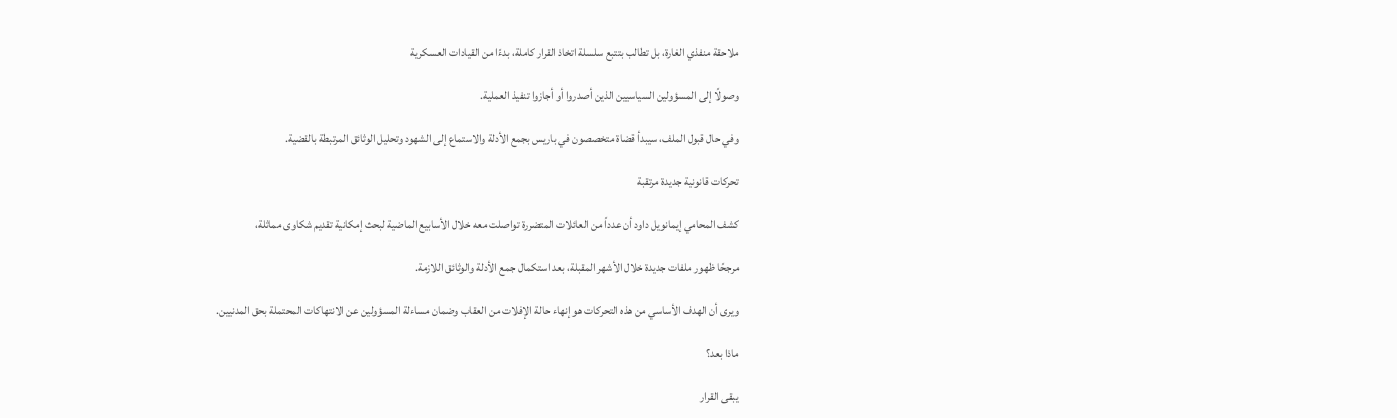ملاحقة منفذي الغارة، بل تطالب بتتبع سلسلة اتخاذ القرار كاملة، بدءًا من القيادات العسكرية

وصولًا إلى المسؤولين السياسيين الذين أصدروا أو أجازوا تنفيذ العملية.

وفي حال قبول الملف، سيبدأ قضاة متخصصون في باريس بجمع الأدلة والاستماع إلى الشهود وتحليل الوثائق المرتبطة بالقضية.

تحركات قانونية جديدة مرتقبة

كشف المحامي إيمانويل داود أن عدداً من العائلات المتضررة تواصلت معه خلال الأسابيع الماضية لبحث إمكانية تقديم شكاوى مماثلة،

مرجحًا ظهور ملفات جديدة خلال الأشهر المقبلة، بعد استكمال جمع الأدلة والوثائق اللازمة.

ويرى أن الهدف الأساسي من هذه التحركات هو إنهاء حالة الإفلات من العقاب وضمان مساءلة المسؤولين عن الانتهاكات المحتملة بحق المدنيين.

ماذا بعد؟

يبقى القرار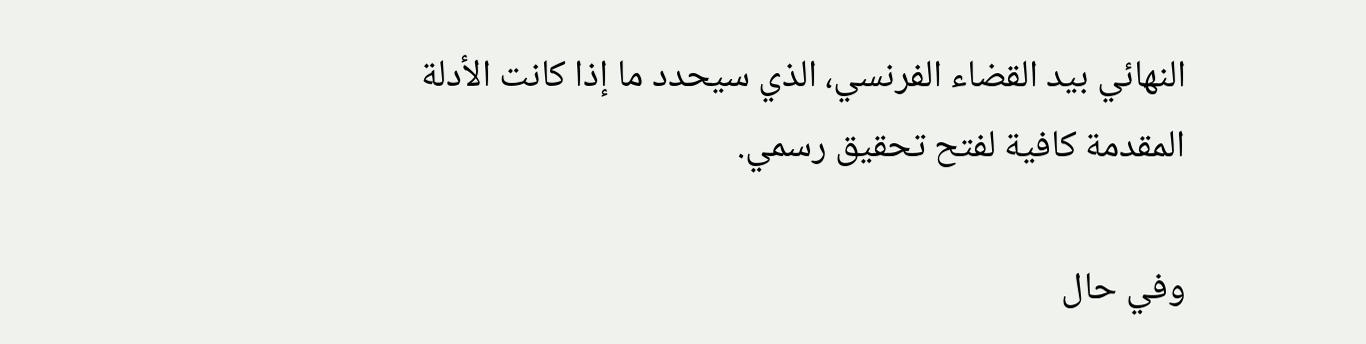النهائي بيد القضاء الفرنسي، الذي سيحدد ما إذا كانت الأدلة المقدمة كافية لفتح تحقيق رسمي.

وفي حال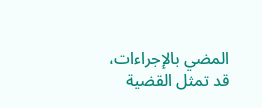المضي بالإجراءات، قد تمثل القضية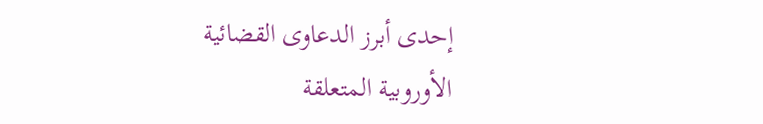إحدى أبرز الدعاوى القضائية الأوروبية المتعلقة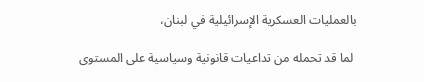بالعمليات العسكرية الإسرائيلية في لبنان،

 لما قد تحمله من تداعيات قانونية وسياسية على المستوى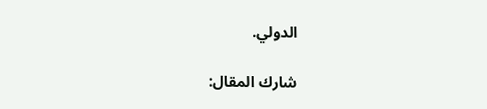الدولي.

شارك المقال: